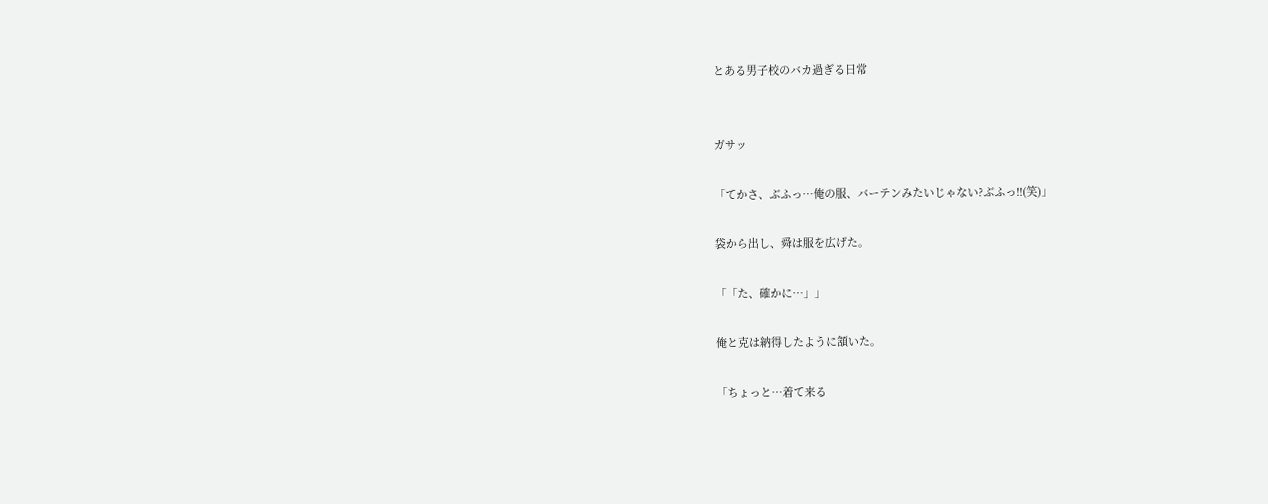とある男子校のバカ過ぎる日常


ガサッ

「てかさ、ぶふっ…俺の服、バーテンみたいじゃない?ぶふっ!!(笑)」

袋から出し、舜は服を広げた。

「「た、確かに…」」

俺と克は納得したように頷いた。

「ちょっと…着て来る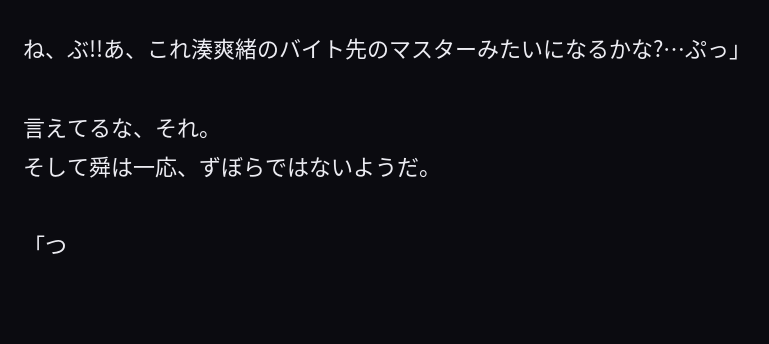ね、ぶ!!あ、これ湊爽緒のバイト先のマスターみたいになるかな?…ぷっ」

言えてるな、それ。
そして舜は一応、ずぼらではないようだ。

「つ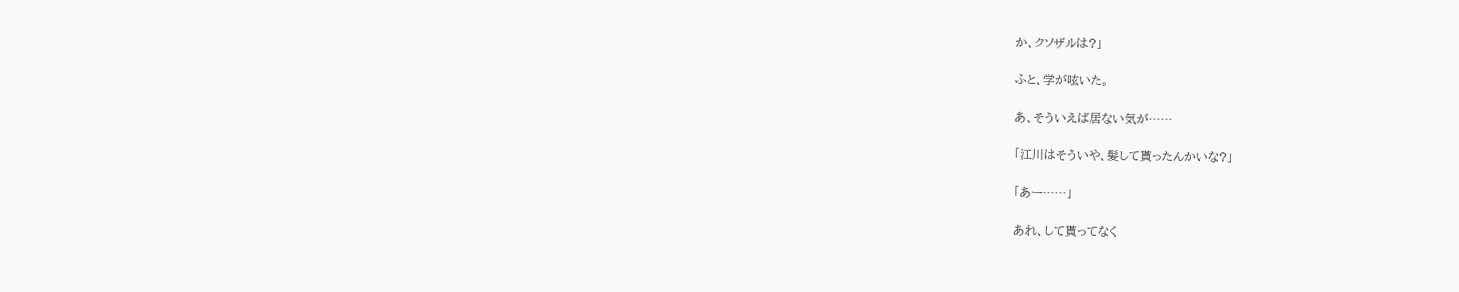か、クソザルは?」

ふと、学が呟いた。

あ、そういえば居ない気が……

「江川はそういや、髪して貰ったんかいな?」

「あー……」

あれ、して貰ってなく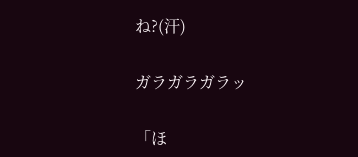ね?(汗)

ガラガラガラッ

「ほ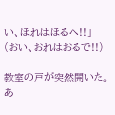い、ほれはほるへ!!」
(おい、おれはおるで!!)

教室の戸が突然開いた。
あ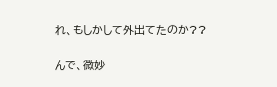れ、もしかして外出てたのか??

んで、微妙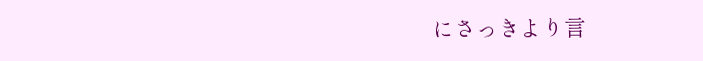にさっきより言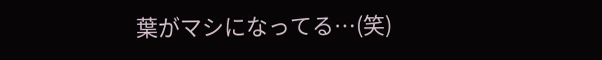葉がマシになってる…(笑)